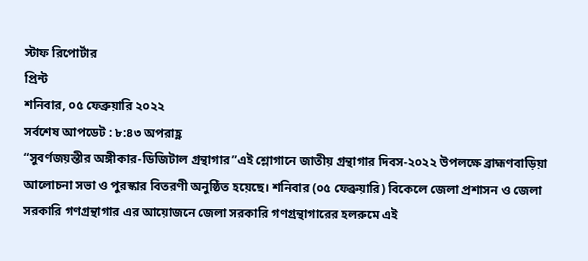স্টাফ রিপোর্টার
প্রিন্ট
শনিবার, ০৫ ফেব্রুয়ারি ২০২২
সর্বশেষ আপডেট : ৮:৪৩ অপরাহ্ণ
“সুবর্ণজয়ন্তীর অঙ্গীকার-ডিজিটাল গ্রন্থাগার”এই শ্লোগানে জাতীয় গ্রন্থাগার দিবস-২০২২ উপলক্ষে ব্রাহ্মণবাড়িয়া আলোচনা সভা ও পুরস্কার বিতরণী অনুষ্ঠিত হয়েছে। শনিবার (০৫ ফেব্রুয়ারি) বিকেলে জেলা প্রশাসন ও জেলা সরকারি গণগ্রন্থাগার এর আয়োজনে জেলা সরকারি গণগ্রন্থাগারের হলরুমে এই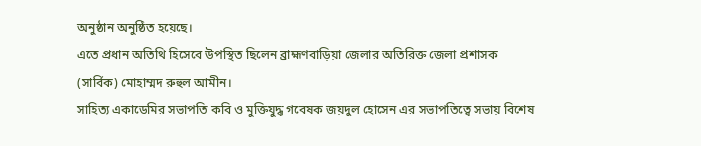অনুষ্ঠান অনুষ্ঠিত হয়েছে।
এতে প্রধান অতিথি হিসেবে উপস্থিত ছিলেন ব্রাহ্মণবাড়িয়া জেলার অতিরিক্ত জেলা প্রশাসক (সার্বিক) মোহাম্মদ রুহুল আমীন।
সাহিত্য একাডেমির সভাপতি কবি ও মুক্তিযুদ্ধ গবেষক জয়দুল হোসেন এর সভাপতিত্বে সভায় বিশেষ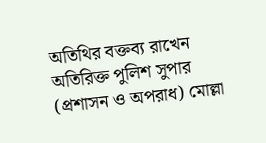অতিথির বক্তব্য রাখেন অতিরিক্ত পুলিশ সুপার (প্রশাসন ও অপরাধ) মোল্লা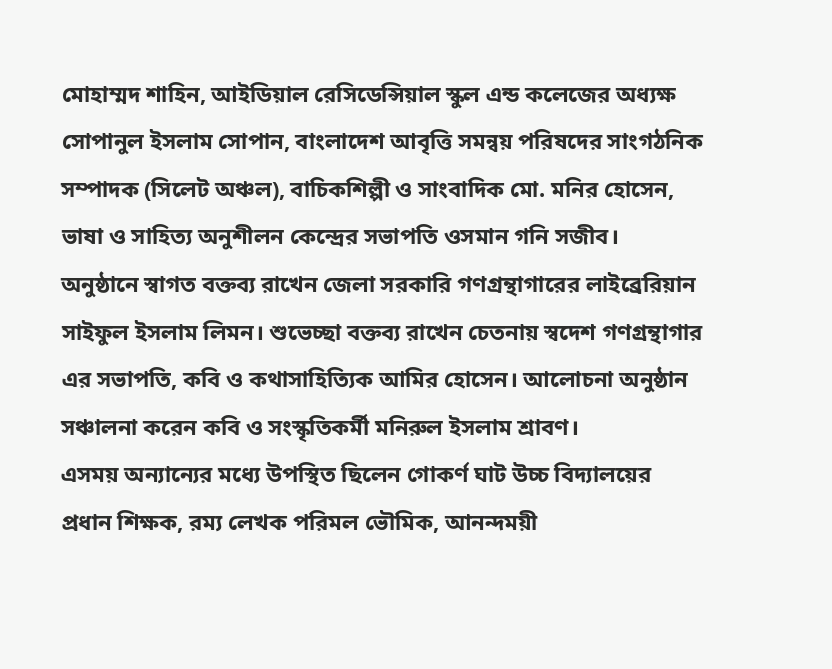মোহাম্মদ শাহিন, আইডিয়াল রেসিডেন্সিয়াল স্কুল এন্ড কলেজের অধ্যক্ষ সোপানুল ইসলাম সোপান, বাংলাদেশ আবৃত্তি সমন্বয় পরিষদের সাংগঠনিক সম্পাদক (সিলেট অঞ্চল), বাচিকশিল্পী ও সাংবাদিক মো. মনির হোসেন, ভাষা ও সাহিত্য অনুশীলন কেন্দ্রের সভাপতি ওসমান গনি সজীব।
অনুষ্ঠানে স্বাগত বক্তব্য রাখেন জেলা সরকারি গণগ্রন্থাগারের লাইব্রেরিয়ান সাইফুল ইসলাম লিমন। শুভেচ্ছা বক্তব্য রাখেন চেতনায় স্বদেশ গণগ্রন্থাগার এর সভাপতি, কবি ও কথাসাহিত্যিক আমির হোসেন। আলোচনা অনুষ্ঠান সঞ্চালনা করেন কবি ও সংস্কৃতিকর্মী মনিরুল ইসলাম শ্রাবণ।
এসময় অন্যান্যের মধ্যে উপস্থিত ছিলেন গোকর্ণ ঘাট উচ্চ বিদ্যালয়ের প্রধান শিক্ষক, রম্য লেখক পরিমল ভৌমিক, আনন্দময়ী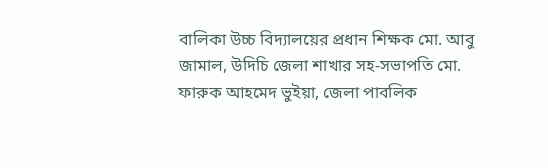বালিকা উচ্চ বিদ্যালয়ের প্রধান শিক্ষক মো. আবু জামাল, উদিচি জেলা শাখার সহ-সভাপতি মো. ফারুক আহমেদ ভুইয়া, জেলা পাবলিক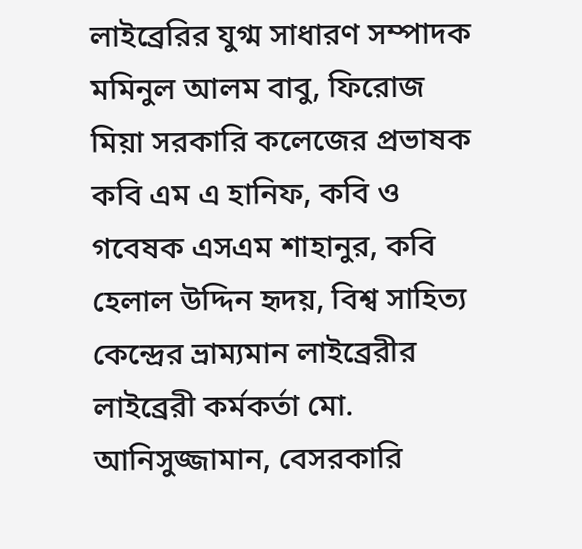লাইব্রেরির যুগ্ম সাধারণ সম্পাদক মমিনুল আলম বাবু, ফিরোজ মিয়া সরকারি কলেজের প্রভাষক কবি এম এ হানিফ, কবি ও গবেষক এসএম শাহানুর, কবি হেলাল উদ্দিন হৃদয়, বিশ্ব সাহিত্য কেন্দ্রের ভ্রাম্যমান লাইব্রেরীর লাইব্রেরী কর্মকর্তা মো. আনিসুজ্জামান, বেসরকারি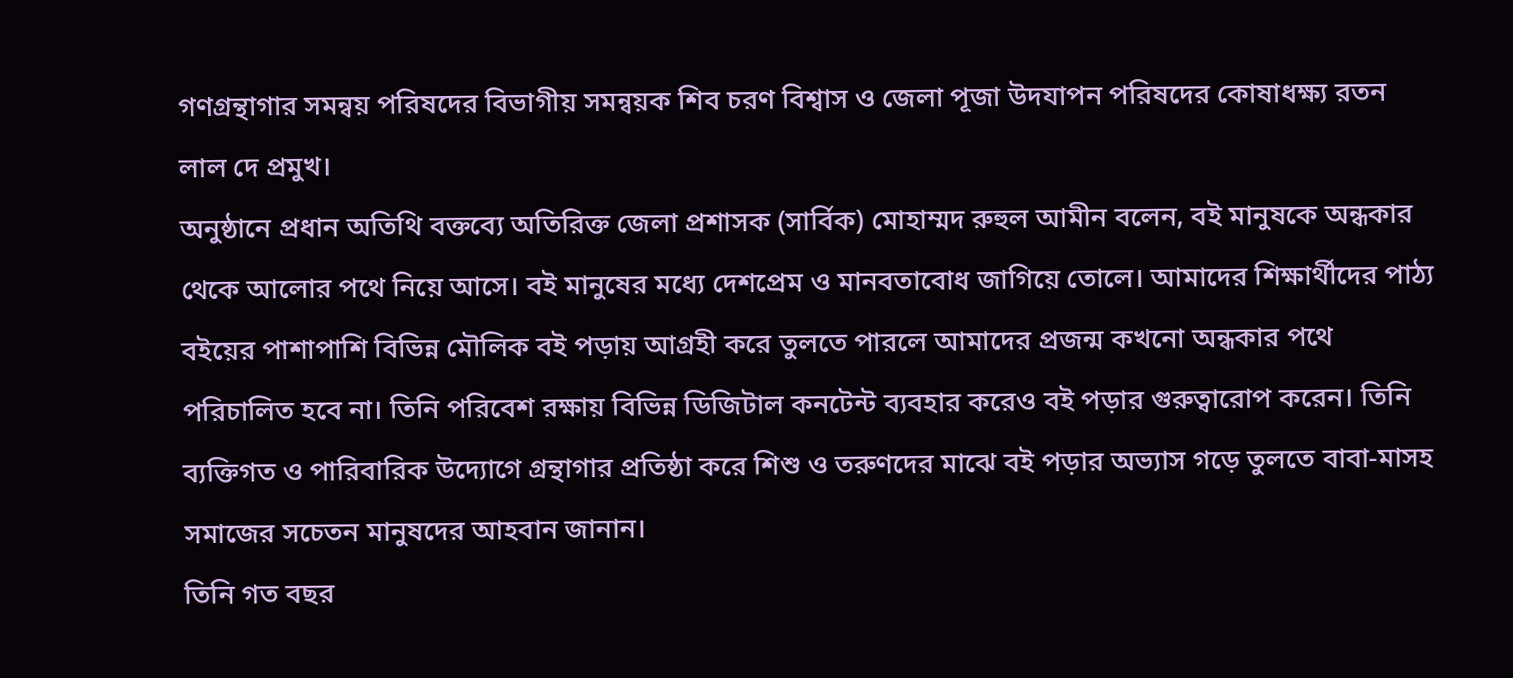গণগ্রন্থাগার সমন্বয় পরিষদের বিভাগীয় সমন্বয়ক শিব চরণ বিশ্বাস ও জেলা পূজা উদযাপন পরিষদের কোষাধক্ষ্য রতন লাল দে প্রমুখ।
অনুষ্ঠানে প্রধান অতিথি বক্তব্যে অতিরিক্ত জেলা প্রশাসক (সার্বিক) মোহাম্মদ রুহুল আমীন বলেন, বই মানুষকে অন্ধকার থেকে আলোর পথে নিয়ে আসে। বই মানুষের মধ্যে দেশপ্রেম ও মানবতাবোধ জাগিয়ে তোলে। আমাদের শিক্ষার্থীদের পাঠ্য বইয়ের পাশাপাশি বিভিন্ন মৌলিক বই পড়ায় আগ্রহী করে তুলতে পারলে আমাদের প্রজন্ম কখনো অন্ধকার পথে পরিচালিত হবে না। তিনি পরিবেশ রক্ষায় বিভিন্ন ডিজিটাল কনটেন্ট ব্যবহার করেও বই পড়ার গুরুত্বারোপ করেন। তিনি ব্যক্তিগত ও পারিবারিক উদ্যোগে গ্রন্থাগার প্রতিষ্ঠা করে শিশু ও তরুণদের মাঝে বই পড়ার অভ্যাস গড়ে তুলতে বাবা-মাসহ সমাজের সচেতন মানুষদের আহবান জানান।
তিনি গত বছর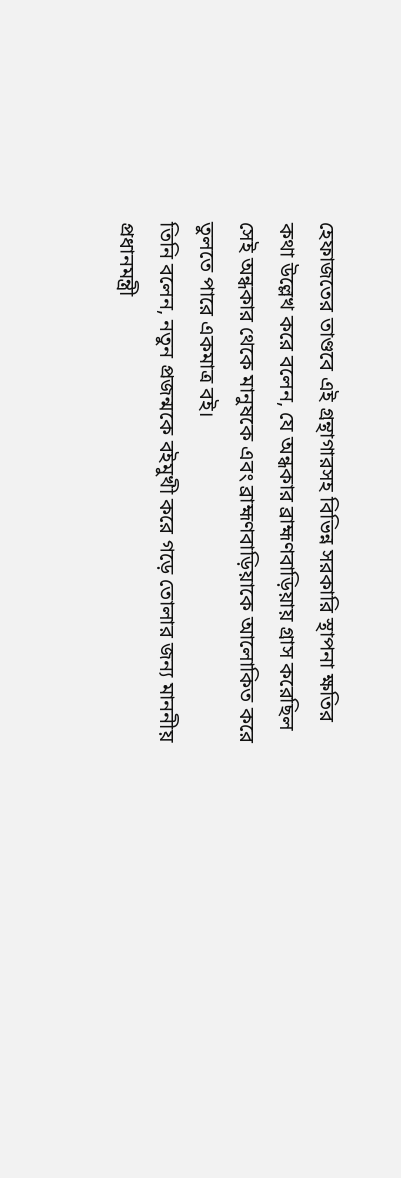হেফাজতের তাণ্ডবে এই গ্রন্থাগারসহ বিভিন্ন সরকারি স্থাপনা ক্ষতির কথা উল্লেখ করে বলেন, যে অন্ধকার ব্রাহ্মণবাড়িয়ায় গ্রাস করেছিল সেই অন্ধকার থেকে মানুষকে এবং ব্রাহ্মণবাড়িয়াকে আলোকিত করে তুলতে পারে একমাত্র বই।
তিনি বলেন, নতুন প্রজন্মকে বইমুখী করে গড়ে তোলার জন্য মাননীয় প্রধানমন্ত্রী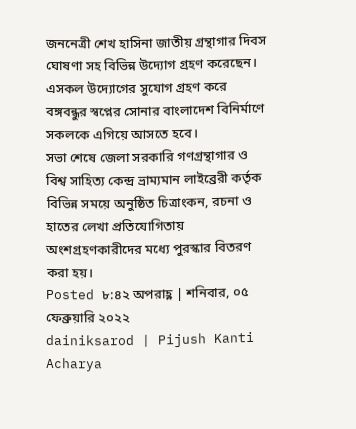জননেত্রী শেখ হাসিনা জাতীয় গ্রন্থাগার দিবস ঘোষণা সহ বিভিন্ন উদ্যোগ গ্রহণ করেছেন। এসকল উদ্যোগের সুযোগ গ্রহণ করে বঙ্গবন্ধুর স্বপ্নের সোনার বাংলাদেশ বিনির্মাণে সকলকে এগিয়ে আসতে হবে।
সভা শেষে জেলা সরকারি গণগ্রন্থাগার ও বিশ্ব সাহিত্য কেন্দ্র ভ্রাম্যমান লাইব্রেরী কর্তৃক বিভিন্ন সময়ে অনুষ্ঠিত চিত্রাংকন, রচনা ও হাতের লেখা প্রতিযোগিতায় অংশগ্রহণকারীদের মধ্যে পুরস্কার বিতরণ করা হয়।
Posted ৮:৪২ অপরাহ্ণ | শনিবার, ০৫ ফেব্রুয়ারি ২০২২
dainiksarod | Pijush Kanti Acharya